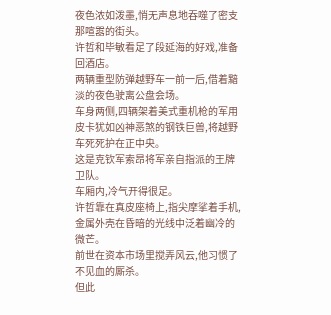夜色浓如泼墨,悄无声息地吞噬了密支那喧嚣的街头。
许哲和毕敏看足了段延海的好戏,准备回酒店。
两辆重型防弹越野车一前一后,借着黯淡的夜色驶离公盘会场。
车身两侧,四辆架着美式重机枪的军用皮卡犹如凶神恶煞的钢铁巨兽,将越野车死死护在正中央。
这是克钦军索昂将军亲自指派的王牌卫队。
车厢内,冷气开得很足。
许哲靠在真皮座椅上,指尖摩挲着手机,金属外壳在昏暗的光线中泛着幽冷的微芒。
前世在资本市场里搅弄风云,他习惯了不见血的厮杀。
但此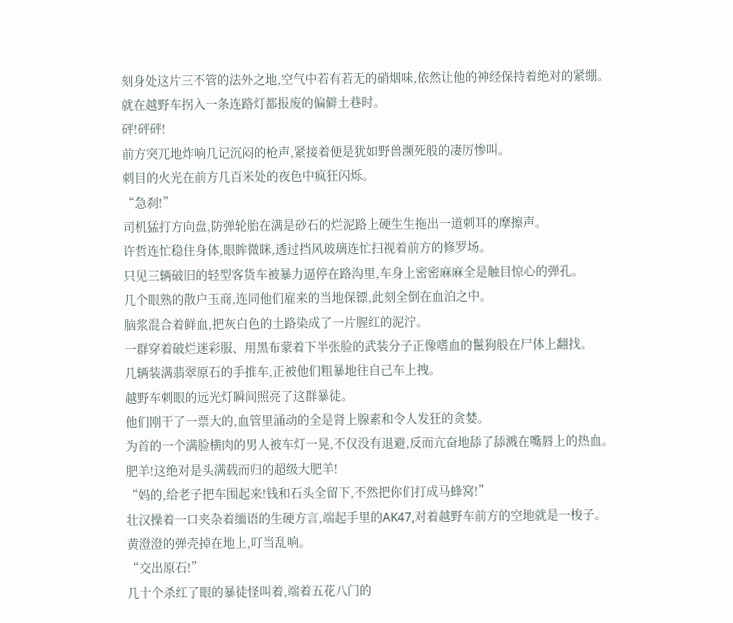刻身处这片三不管的法外之地,空气中若有若无的硝烟味,依然让他的神经保持着绝对的紧绷。
就在越野车拐入一条连路灯都报废的偏僻土巷时。
砰!砰砰!
前方突兀地炸响几记沉闷的枪声,紧接着便是犹如野兽濒死般的凄厉惨叫。
刺目的火光在前方几百米处的夜色中疯狂闪烁。
“急刹!”
司机猛打方向盘,防弹轮胎在满是砂石的烂泥路上硬生生拖出一道刺耳的摩擦声。
许哲连忙稳住身体,眼眸微眯,透过挡风玻璃连忙扫视着前方的修罗场。
只见三辆破旧的轻型客货车被暴力逼停在路沟里,车身上密密麻麻全是触目惊心的弹孔。
几个眼熟的散户玉商,连同他们雇来的当地保镖,此刻全倒在血泊之中。
脑浆混合着鲜血,把灰白色的土路染成了一片腥红的泥泞。
一群穿着破烂迷彩服、用黑布蒙着下半张脸的武装分子正像嗜血的鬣狗般在尸体上翻找。
几辆装满翡翠原石的手推车,正被他们粗暴地往自己车上拽。
越野车刺眼的远光灯瞬间照亮了这群暴徒。
他们刚干了一票大的,血管里涌动的全是肾上腺素和令人发狂的贪婪。
为首的一个满脸横肉的男人被车灯一晃,不仅没有退避,反而亢奋地舔了舔溅在嘴唇上的热血。
肥羊!这绝对是头满载而归的超级大肥羊!
“妈的,给老子把车围起来!钱和石头全留下,不然把你们打成马蜂窝!”
壮汉操着一口夹杂着缅语的生硬方言,端起手里的AK47,对着越野车前方的空地就是一梭子。
黄澄澄的弹壳掉在地上,叮当乱响。
“交出原石!”
几十个杀红了眼的暴徒怪叫着,端着五花八门的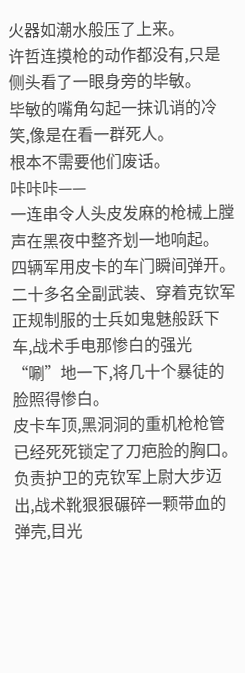火器如潮水般压了上来。
许哲连摸枪的动作都没有,只是侧头看了一眼身旁的毕敏。
毕敏的嘴角勾起一抹讥诮的冷笑,像是在看一群死人。
根本不需要他们废话。
咔咔咔——
一连串令人头皮发麻的枪械上膛声在黑夜中整齐划一地响起。
四辆军用皮卡的车门瞬间弹开。
二十多名全副武装、穿着克钦军正规制服的士兵如鬼魅般跃下车,战术手电那惨白的强光“唰”地一下,将几十个暴徒的脸照得惨白。
皮卡车顶,黑洞洞的重机枪枪管已经死死锁定了刀疤脸的胸口。
负责护卫的克钦军上尉大步迈出,战术靴狠狠碾碎一颗带血的弹壳,目光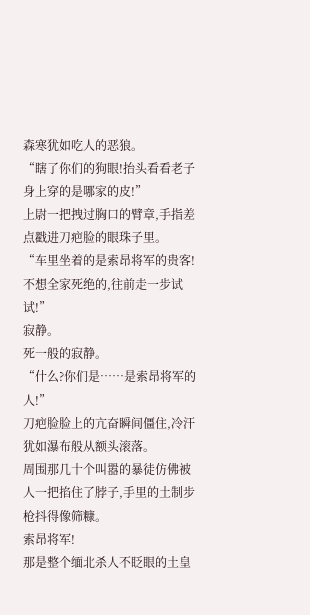森寒犹如吃人的恶狼。
“瞎了你们的狗眼!抬头看看老子身上穿的是哪家的皮!”
上尉一把拽过胸口的臂章,手指差点戳进刀疤脸的眼珠子里。
“车里坐着的是索昂将军的贵客!不想全家死绝的,往前走一步试试!”
寂静。
死一般的寂静。
“什么?你们是……是索昂将军的人!”
刀疤脸脸上的亢奋瞬间僵住,冷汗犹如瀑布般从额头滚落。
周围那几十个叫嚣的暴徒仿佛被人一把掐住了脖子,手里的土制步枪抖得像筛糠。
索昂将军!
那是整个缅北杀人不眨眼的土皇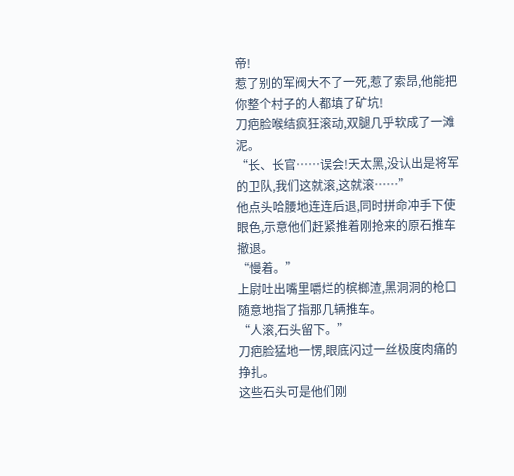帝!
惹了别的军阀大不了一死,惹了索昂,他能把你整个村子的人都填了矿坑!
刀疤脸喉结疯狂滚动,双腿几乎软成了一滩泥。
“长、长官……误会!天太黑,没认出是将军的卫队,我们这就滚,这就滚……”
他点头哈腰地连连后退,同时拼命冲手下使眼色,示意他们赶紧推着刚抢来的原石推车撤退。
“慢着。”
上尉吐出嘴里嚼烂的槟榔渣,黑洞洞的枪口随意地指了指那几辆推车。
“人滚,石头留下。”
刀疤脸猛地一愣,眼底闪过一丝极度肉痛的挣扎。
这些石头可是他们刚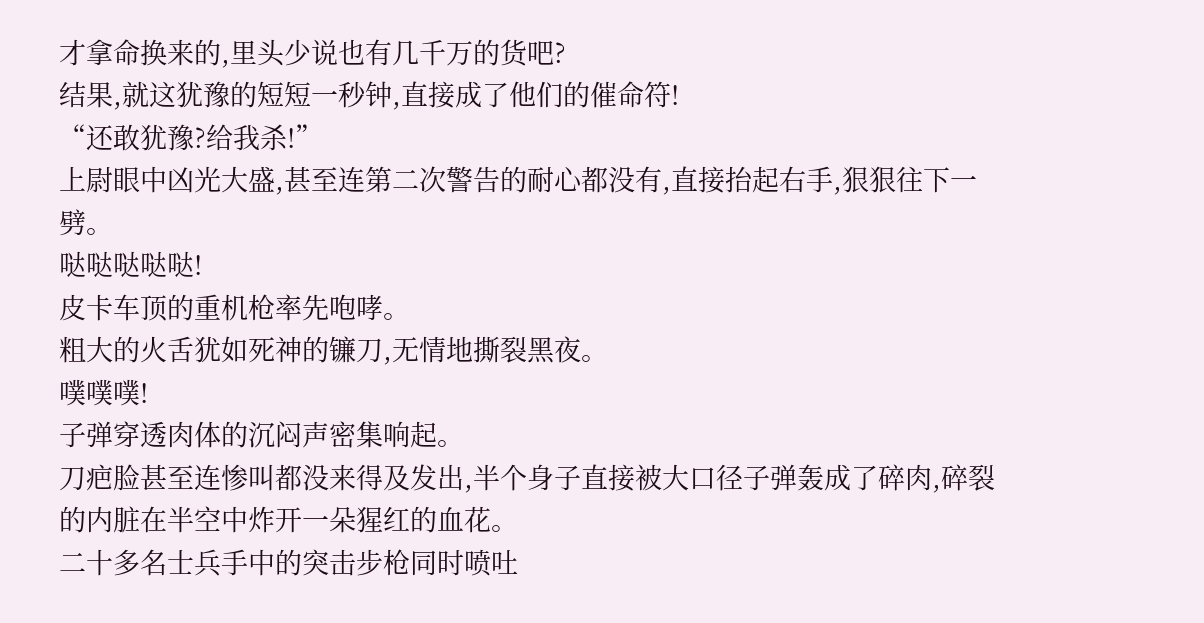才拿命换来的,里头少说也有几千万的货吧?
结果,就这犹豫的短短一秒钟,直接成了他们的催命符!
“还敢犹豫?给我杀!”
上尉眼中凶光大盛,甚至连第二次警告的耐心都没有,直接抬起右手,狠狠往下一劈。
哒哒哒哒哒!
皮卡车顶的重机枪率先咆哮。
粗大的火舌犹如死神的镰刀,无情地撕裂黑夜。
噗噗噗!
子弹穿透肉体的沉闷声密集响起。
刀疤脸甚至连惨叫都没来得及发出,半个身子直接被大口径子弹轰成了碎肉,碎裂的内脏在半空中炸开一朵猩红的血花。
二十多名士兵手中的突击步枪同时喷吐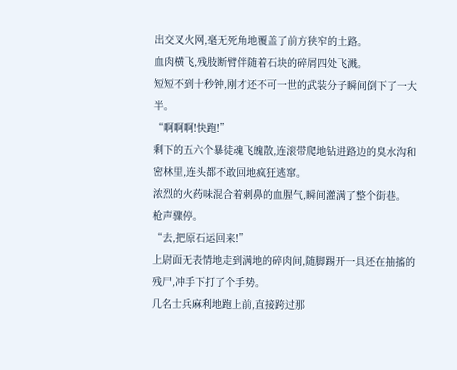出交叉火网,毫无死角地覆盖了前方狭窄的土路。
血肉横飞,残肢断臂伴随着石块的碎屑四处飞溅。
短短不到十秒钟,刚才还不可一世的武装分子瞬间倒下了一大半。
“啊啊啊!快跑!”
剩下的五六个暴徒魂飞魄散,连滚带爬地钻进路边的臭水沟和密林里,连头都不敢回地疯狂逃窜。
浓烈的火药味混合着刺鼻的血腥气,瞬间灌满了整个街巷。
枪声骤停。
“去,把原石运回来!”
上尉面无表情地走到满地的碎肉间,随脚踢开一具还在抽搐的残尸,冲手下打了个手势。
几名士兵麻利地跑上前,直接跨过那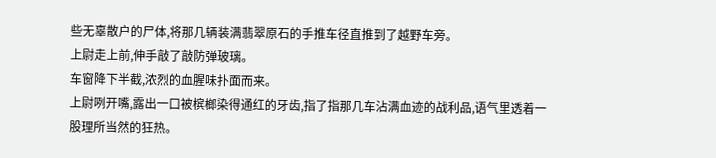些无辜散户的尸体,将那几辆装满翡翠原石的手推车径直推到了越野车旁。
上尉走上前,伸手敲了敲防弹玻璃。
车窗降下半截,浓烈的血腥味扑面而来。
上尉咧开嘴,露出一口被槟榔染得通红的牙齿,指了指那几车沾满血迹的战利品,语气里透着一股理所当然的狂热。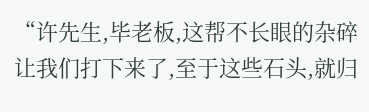“许先生,毕老板,这帮不长眼的杂碎让我们打下来了,至于这些石头,就归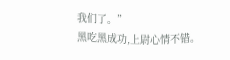我们了。”
黑吃黑成功,上尉心情不错。